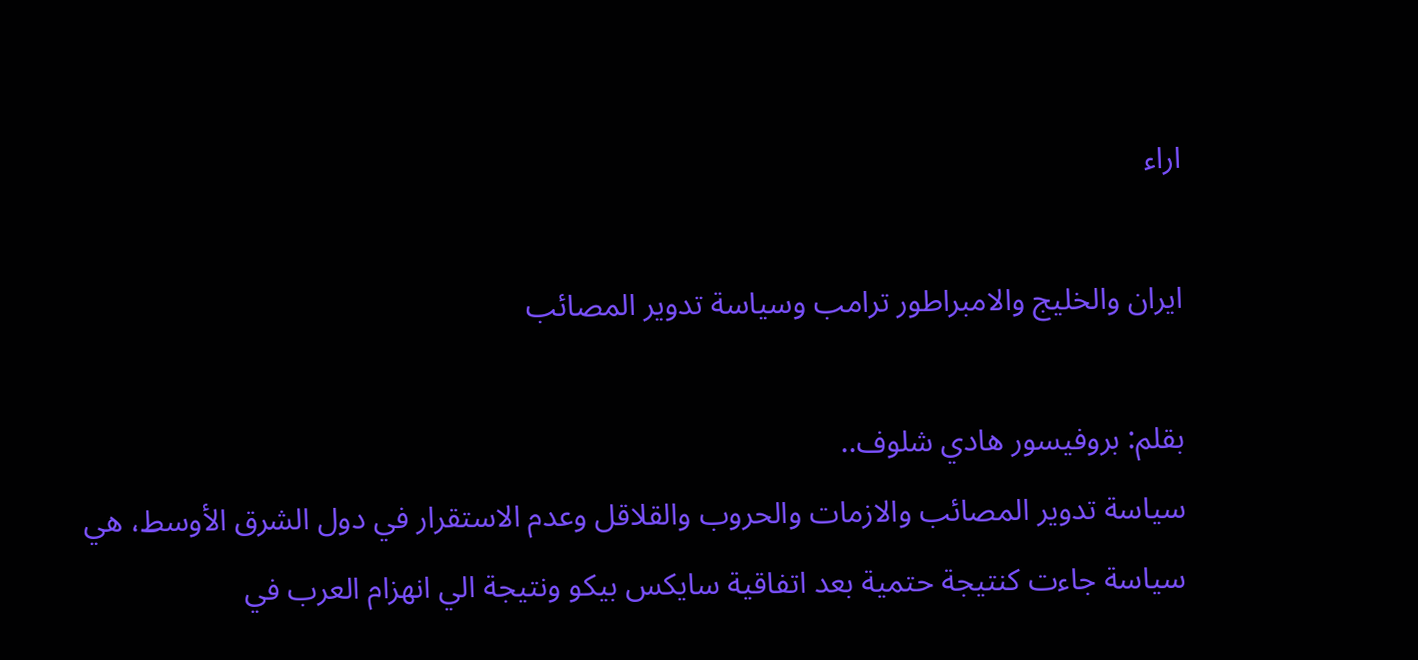اراء

ايران والخليج والامبراطور ترامب وسياسة تدوير المصائب

بقلم: بروفيسور هادي شلوف..
سياسة تدوير المصائب والازمات والحروب والقلاقل وعدم الاستقرار في دول الشرق الأوسط، هي سياسة جاءت كنتيجة حتمية بعد اتفاقية سايكس بيكو ونتيجة الي انهزام العرب في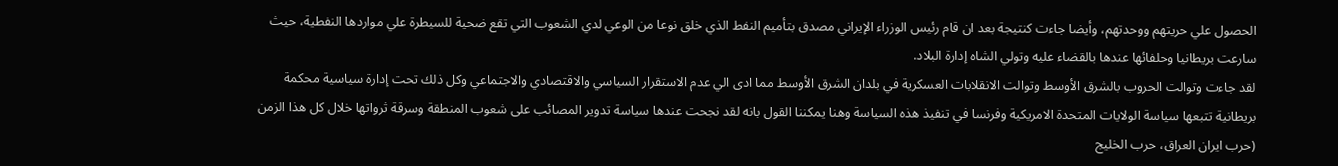الحصول علي حريتهم ووحدتهم، وأيضا جاءت كنتيجة بعد ان قام رئيس الوزراء الإيراني مصدق بتأميم النفط الذي خلق نوعا من الوعي لدي الشعوب التي تقع ضحية للسيطرة علي مواردها النفطية، حيث سارعت بريطانيا وحلفائها عندها بالقضاء عليه وتولي الشاه إدارة البلاد.
لقد جاءت وتوالت الحروب بالشرق الأوسط وتوالت الانقلابات العسكرية في بلدان الشرق الأوسط مما ادى الي عدم الاستقرار السياسي والاقتصادي والاجتماعي وكل ذلك تحت إدارة سياسية محكمة بريطانية تتبعها سياسة الولايات المتحدة الامريكية وفرنسا في تنفيذ هذه السياسة وهنا يمكننا القول بانه لقد نجحت عندها سياسة تدوير المصائب على شعوب المنطقة وسرقة ثرواتها خلال كل هذا الزمن (حرب ايران العراق، حرب الخليج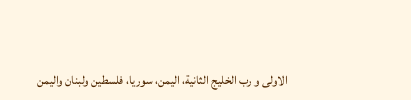الاولى و رب الخليج الثانية، اليمن، سوريا، فلسطين ولبنان واليمن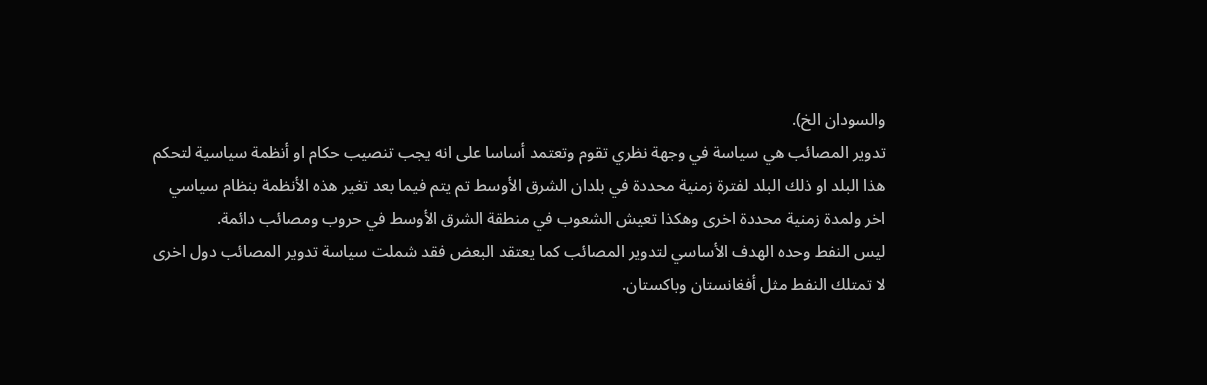والسودان الخ).
تدوير المصائب هي سياسة في وجهة نظري تقوم وتعتمد أساسا على انه يجب تنصيب حكام او أنظمة سياسية لتحكم هذا البلد او ذلك البلد لفترة زمنية محددة في بلدان الشرق الأوسط تم يتم فيما بعد تغير هذه الأنظمة بنظام سياسي اخر ولمدة زمنية محددة اخرى وهكذا تعيش الشعوب في منطقة الشرق الأوسط في حروب ومصائب دائمة.
ليس النفط وحده الهدف الأساسي لتدوير المصائب كما يعتقد البعض فقد شملت سياسة تدوير المصائب دول اخرى لا تمتلك النفط مثل أفغانستان وباكستان.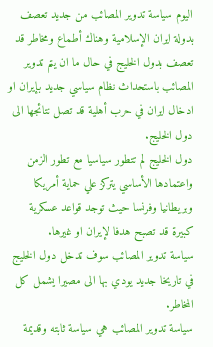اليوم سياسة تدوير المصائب من جديد تعصف بدولة ايران الإسلامية وهناك أطماع ومخاطر قد تعصف بدول الخليج في حال ما ان يتم تدوير المصائب باستحداث نظام سياسي جديد بإيران او ادخال ايران في حرب أهلية قد تصل نتائجها الى دول الخليج.
دول الخليج لم تتطور سياسيا مع تطور الزمن واعتمادها الأساسي يتركز علي حماية أمريكا وبريطانيا وفرنسا حيث توجد قواعد عسكرية كبيرة قد تصبح هدفا لإيران او غيرها.
سياسة تدوير المصائب سوف تدخل دول الخليج في تاريخا جديد يودي بها الى مصيرا يشمل كل المخاطر.
سياسة تدوير المصائب هي سياسة ثابته وقديمة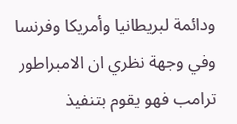ودائمة لبريطانيا وأمريكا وفرنسا وفي وجهة نظري ان الامبراطور ترامب فهو يقوم بتنفيذ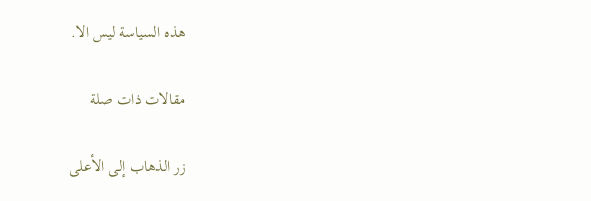هذه السياسة ليس الا.

مقالات ذات صلة

زر الذهاب إلى الأعلى